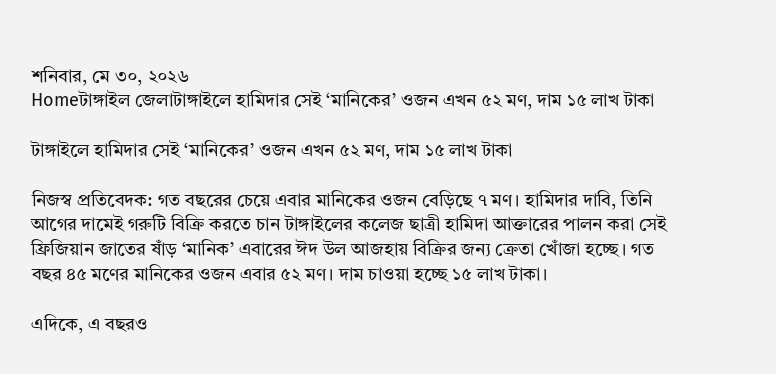শনিবার, মে ৩০, ২০২৬
Homeটাঙ্গাইল জেলাটাঙ্গাইলে হামিদার সেই ‘মানিকের’ ওজন এখন ৫২ মণ, দাম ১৫ লাখ টাকা

টাঙ্গাইলে হামিদার সেই ‘মানিকের’ ওজন এখন ৫২ মণ, দাম ১৫ লাখ টাকা

নিজস্ব প্রতিবেদক: গত বছরের চেয়ে এবার মানিকের ওজন বেড়িছে ৭ মণ। হামিদার দাবি, তিনি আগের দামেই গরুটি বিক্রি করতে চান টাঙ্গাইলের কলেজ ছাত্রী হামিদা আক্তারের পালন করা সেই ফ্রিজিয়ান জাতের ষাঁড় ‘মানিক’ এবারের ঈদ উল আজহায় বিক্রির জন্য ক্রেতা খোঁজা হচ্ছে। গত বছর ৪৫ মণের মানিকের ওজন এবার ৫২ মণ। দাম চাওয়া হচ্ছে ১৫ লাখ টাকা।

এদিকে, এ বছরও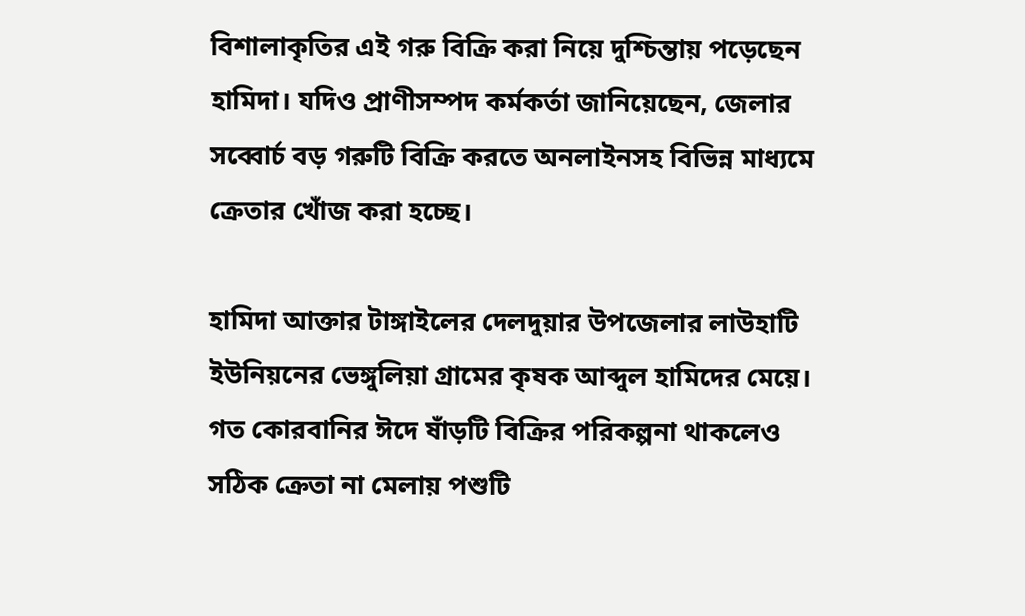বিশালাকৃতির এই গরু বিক্রি করা নিয়ে দুশ্চিন্তায় পড়েছেন হামিদা। যদিও প্রাণীসম্পদ কর্মকর্তা জানিয়েছেন, জেলার সব্বোর্চ বড় গরুটি বিক্রি করতে অনলাইনসহ বিভিন্ন মাধ্যমে ক্রেতার খোঁজ করা হচ্ছে।

হামিদা আক্তার টাঙ্গাইলের দেলদুয়ার উপজেলার লাউহাটি ইউনিয়নের ভেঙ্গুলিয়া গ্রামের কৃষক আব্দুল হামিদের মেয়ে। গত কোরবানির ঈদে ষাঁড়টি বিক্রির পরিকল্পনা থাকলেও সঠিক ক্রেতা না মেলায় পশুটি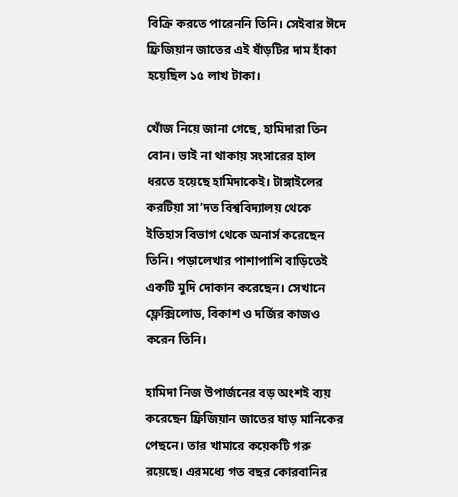বিক্রি করতে পারেননি তিনি। সেইবার ঈদে ফ্রিজিয়ান জাতের এই ষাঁড়টির দাম হাঁকা হয়েছিল ১৫ লাখ টাকা।

খোঁজ নিয়ে জানা গেছে, হামিদারা তিন বোন। ভাই না থাকায় সংসারের হাল ধরতে হয়েছে হামিদাকেই। টাঙ্গাইলের করটিয়া সা’দত বিশ্ববিদ্যালয় থেকে ইতিহাস বিভাগ থেকে অনার্স করেছেন তিনি। পড়ালেখার পাশাপাশি বাড়িতেই একটি মুদি দোকান করেছেন। সেখানে ফ্লেক্সিলোড, বিকাশ ও দর্জির কাজও করেন তিনি।

হামিদা নিজ উপার্জনের বড় অংশই ব্যয় করেছেন ফ্রিজিয়ান জাতের ষাড় মানিকের পেছনে। তার খামারে কয়েকটি গরু রয়েছে। এরমধ্যে গত বছর কোরবানির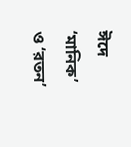ঈদে ‘মানিক’ ও ‘রতন’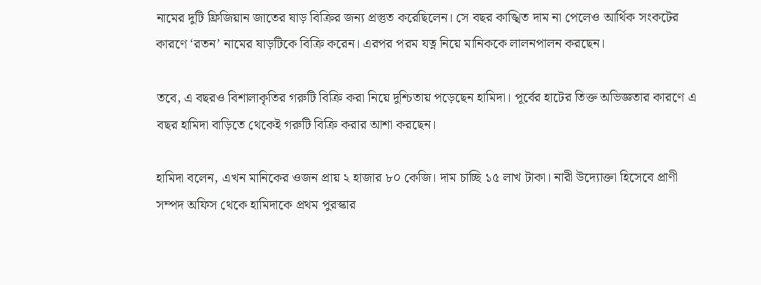নামের দুটি ফ্রিজিয়ান জাতের ষাড় বিক্রির জন্য প্রস্তুত করেছিলেন। সে বছর কাঙ্খিত দাম না পেলেও আর্থিক সংকটের কারণে ‘রতন’ নামের ষাড়টিকে বিক্রি করেন। এরপর পরম যত্ন নিয়ে মানিককে লালনপালন করছেন।

তবে, এ বছরও বিশালাকৃতির গরুটি বিক্রি করা নিয়ে দুশ্চিতায় পড়েছেন হামিদা। পূর্বের হাটের তিক্ত অভিজ্ঞতার কারণে এ বছর হামিদা বাড়িতে থেকেই গরুটি বিক্রি করার আশা করছেন।

হামিদা বলেন, এখন মানিকের ওজন প্রায় ২ হাজার ৮০ কেজি। দাম চাচ্ছি ১৫ লাখ টাকা। নারী উদ্যোক্তা হিসেবে প্রাণী সম্পদ অফিস থেকে হামিদাকে প্রথম পুরস্কার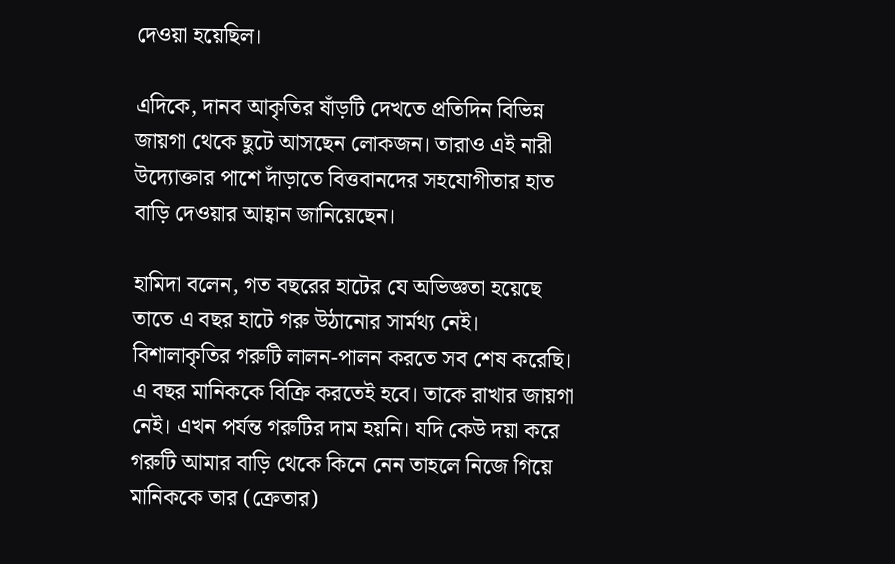দেওয়া হয়েছিল।

এদিকে, দানব আকৃতির ষাঁড়টি দেখতে প্রতিদিন বিভিন্ন জায়গা থেকে ছুটে আসছেন লোকজন। তারাও এই নারী উদ্যোক্তার পাশে দাঁড়াতে বিত্তবানদের সহযোগীতার হাত বাড়ি দেওয়ার আহ্বান জানিয়েছেন।

হামিদা বলেন, গত বছরের হাটের যে অভিজ্ঞতা হয়েছে তাতে এ বছর হাটে গরু উঠানোর সার্মথ্য নেই। বিশালাকৃতির গরুটি লালন-পালন করতে সব শেষ করেছি। এ বছর মানিককে বিক্রি করতেই হবে। তাকে রাখার জায়গা নেই। এখন পর্যন্ত গরুটির দাম হয়নি। যদি কেউ দয়া করে গরুটি আমার বাড়ি থেকে কিনে নেন তাহলে নিজে গিয়ে মানিককে তার (ক্রেতার)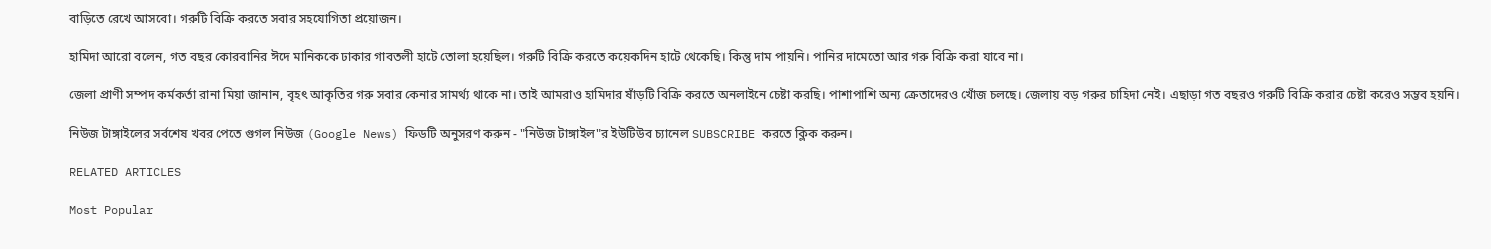বাড়িতে রেখে আসবো। গরুটি বিক্রি করতে সবার সহযোগিতা প্রয়োজন।

হামিদা আরো বলেন, গত বছর কোরবানির ঈদে মানিককে ঢাকার গাবতলী হাটে তোলা হয়েছিল। গরুটি বিক্রি করতে কয়েকদিন হাটে থেকেছি। কিন্তু দাম পায়নি। পানির দামেতো আর গরু বিক্রি করা যাবে না।

জেলা প্রাণী সম্পদ কর্মকর্তা রানা মিয়া জানান, বৃহৎ আকৃতির গরু সবার কেনার সামর্থ্য থাকে না। তাই আমরাও হামিদার ষাঁড়টি বিক্রি করতে অনলাইনে চেষ্টা করছি। পাশাপাশি অন্য ক্রেতাদেরও খোঁজ চলছে। জেলায় বড় গরুর চাহিদা নেই। এছাড়া গত বছরও গরুটি বিক্রি করার চেষ্টা করেও সম্ভব হয়নি।

নিউজ টাঙ্গাইলের সর্বশেষ খবর পেতে গুগল নিউজ (Google News) ফিডটি অনুসরণ করুন - "নিউজ টাঙ্গাইল"র ইউটিউব চ্যানেল SUBSCRIBE করতে ক্লিক করুন।

RELATED ARTICLES

Most Popular